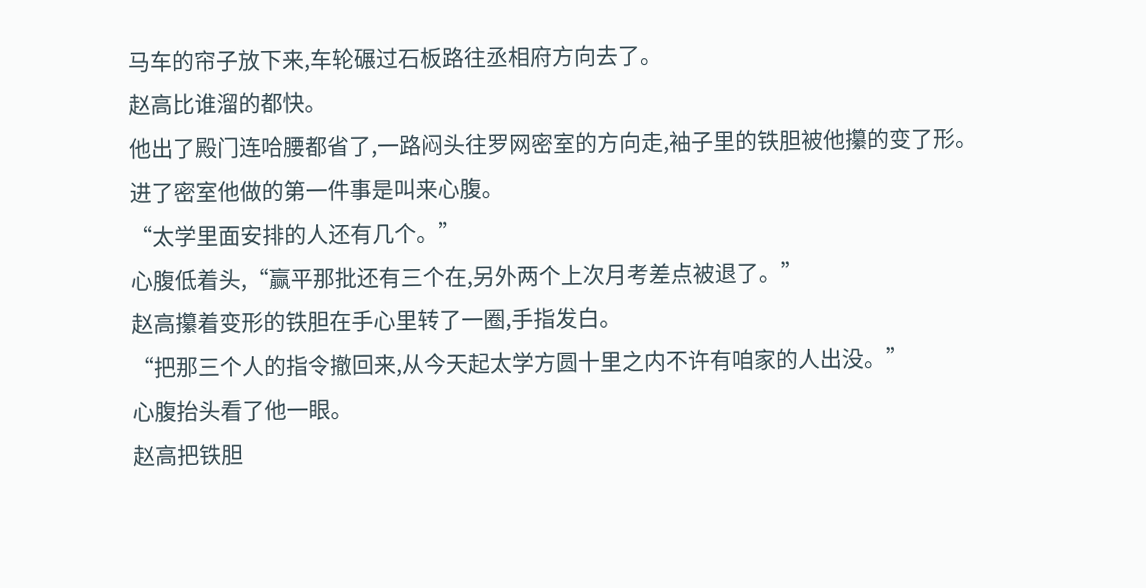马车的帘子放下来,车轮碾过石板路往丞相府方向去了。
赵高比谁溜的都快。
他出了殿门连哈腰都省了,一路闷头往罗网密室的方向走,袖子里的铁胆被他攥的变了形。
进了密室他做的第一件事是叫来心腹。
“太学里面安排的人还有几个。”
心腹低着头,“赢平那批还有三个在,另外两个上次月考差点被退了。”
赵高攥着变形的铁胆在手心里转了一圈,手指发白。
“把那三个人的指令撤回来,从今天起太学方圆十里之内不许有咱家的人出没。”
心腹抬头看了他一眼。
赵高把铁胆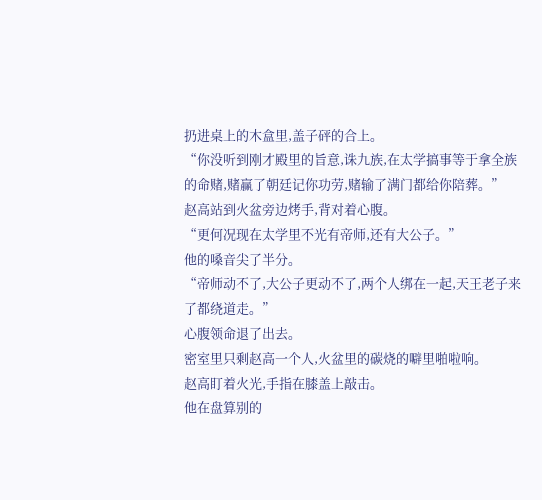扔进桌上的木盒里,盖子砰的合上。
“你没听到刚才殿里的旨意,诛九族,在太学搞事等于拿全族的命赌,赌赢了朝廷记你功劳,赌输了满门都给你陪葬。”
赵高站到火盆旁边烤手,背对着心腹。
“更何况现在太学里不光有帝师,还有大公子。”
他的嗓音尖了半分。
“帝师动不了,大公子更动不了,两个人绑在一起,天王老子来了都绕道走。”
心腹领命退了出去。
密室里只剩赵高一个人,火盆里的碳烧的噼里啪啦响。
赵高盯着火光,手指在膝盖上敲击。
他在盘算别的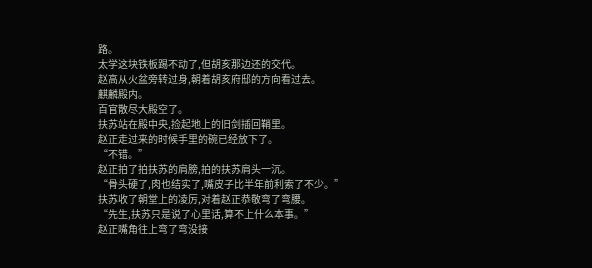路。
太学这块铁板踢不动了,但胡亥那边还的交代。
赵高从火盆旁转过身,朝着胡亥府邸的方向看过去。
麒麟殿内。
百官散尽大殿空了。
扶苏站在殿中央,捡起地上的旧剑插回鞘里。
赵正走过来的时候手里的碗已经放下了。
“不错。”
赵正拍了拍扶苏的肩膀,拍的扶苏肩头一沉。
“骨头硬了,肉也结实了,嘴皮子比半年前利索了不少。”
扶苏收了朝堂上的凌厉,对着赵正恭敬弯了弯腰。
“先生,扶苏只是说了心里话,算不上什么本事。”
赵正嘴角往上弯了弯没接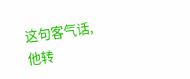这句客气话,他转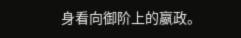身看向御阶上的嬴政。